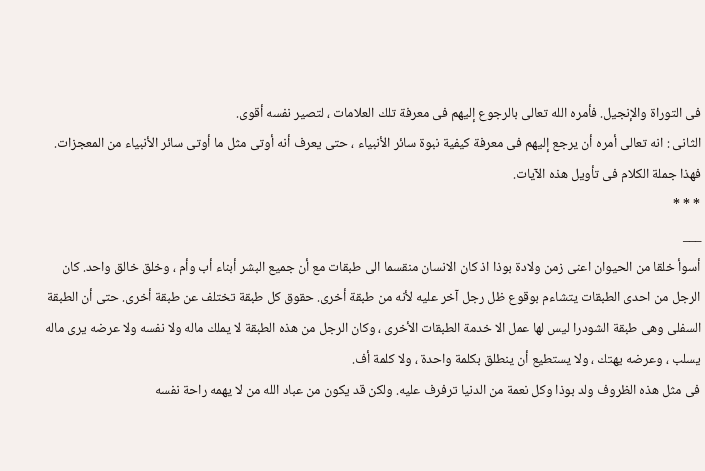فى التوراة والإنجيل. فأمره الله تعالى بالرجوع إليهم فى معرفة تلك العلامات ، لتصير نفسه أقوى.
الثانى : انه تعالى أمره أن يرجع إليهم فى معرفة كيفية نبوة سائر الأنبياء ، حتى يعرف أنه أوتى مثل ما أوتى سائر الأنبياء من المعجزات.
فهذا جملة الكلام فى تأويل هذه الآيات.
* * *
___
أسوأ خلقا من الحيوان اعنى زمن ولادة بوذا اذ كان الانسان منقسما الى طبقات مع أن جميع البشر أبناء أب وأم ، وخلق خالق واحد. كان الرجل من احدى الطبقات يتشاءم بوقوع ظل رجل آخر عليه لأنه من طبقة أخرى. حقوق كل طبقة تختلف عن طبقة أخرى. حتى أن الطبقة السفلى وهى طبقة الشودرا ليس لها عمل الا خدمة الطبقات الأخرى ، وكان الرجل من هذه الطبقة لا يملك ماله ولا نفسه ولا عرضه يرى ماله يسلب ، وعرضه يهتك ، ولا يستطيع أن ينطلق بكلمة واحدة ، ولا كلمة أف.
فى مثل هذه الظروف ولد بوذا وكل نعمة من الدنيا ترفرف عليه. ولكن قد يكون من عباد الله من لا يهمه راحة نفسه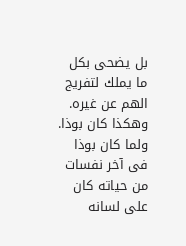بل يضحى بكل ما يملك لتفريج الهم عن غيره. وهكذا كان بوذا. ولما كان بوذا فى آخر نفسات من حياته كان على لسانه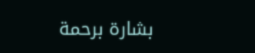بشارة برحمة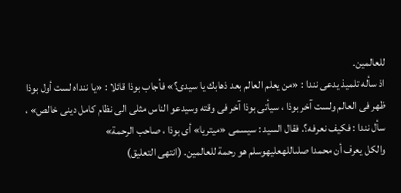للعالمين.
اذ سأله تلميذ يدعى نندا : «من يعلم العالم بعد ذهابك يا سيدى؟» فأجاب بوذا قائلا : «يا ننداه لست أول بوذا ظهر فى العالم ولست آخر بوذا ، سيأتى بوذا آخر فى وقته وسيدعو الناس مثلى الى نظام كامل دينى خالص» ، سأل نندا : فكيف نعرفه؟. فقال السيد : سيسمى «ميتريا» أى بوذا ، صاحب الرحمة»
والكل يعرف أن محمدا صلىاللهعليهوسلم هو رحمة للعالمين. (انتهى التعليق)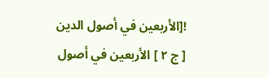![الأربعين في أصول الدين [ ج ٢ ] الأربعين في أصول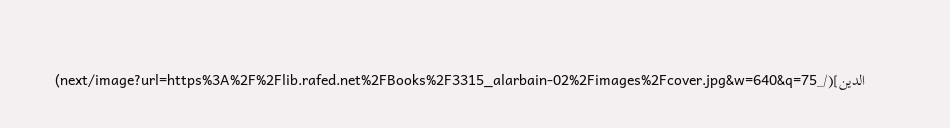الدين](/_next/image?url=https%3A%2F%2Flib.rafed.net%2FBooks%2F3315_alarbain-02%2Fimages%2Fcover.jpg&w=640&q=75)